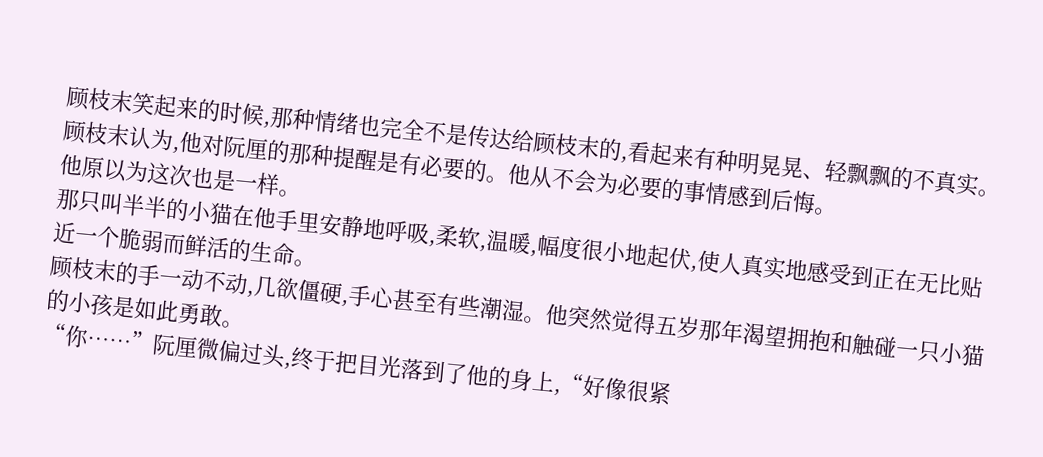顾枝末笑起来的时候,那种情绪也完全不是传达给顾枝末的,看起来有种明晃晃、轻飘飘的不真实。
顾枝末认为,他对阮厘的那种提醒是有必要的。他从不会为必要的事情感到后悔。
他原以为这次也是一样。
那只叫半半的小猫在他手里安静地呼吸,柔软,温暖,幅度很小地起伏,使人真实地感受到正在无比贴近一个脆弱而鲜活的生命。
顾枝末的手一动不动,几欲僵硬,手心甚至有些潮湿。他突然觉得五岁那年渴望拥抱和触碰一只小猫的小孩是如此勇敢。
“你……”阮厘微偏过头,终于把目光落到了他的身上,“好像很紧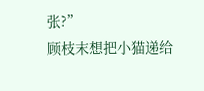张?”
顾枝末想把小猫递给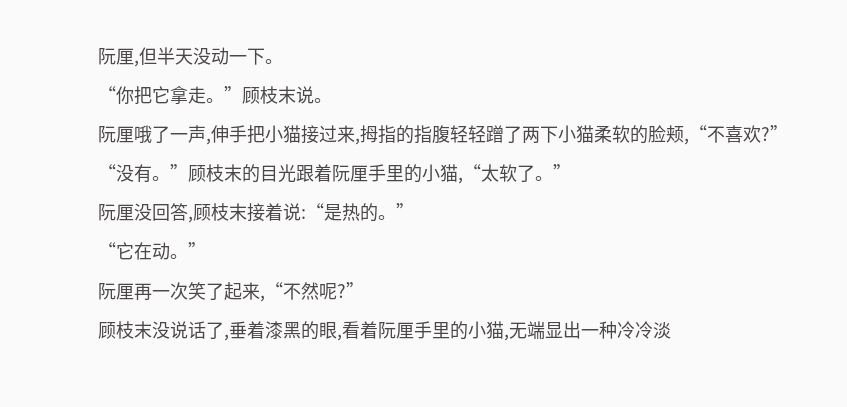阮厘,但半天没动一下。
“你把它拿走。”顾枝末说。
阮厘哦了一声,伸手把小猫接过来,拇指的指腹轻轻蹭了两下小猫柔软的脸颊,“不喜欢?”
“没有。”顾枝末的目光跟着阮厘手里的小猫,“太软了。”
阮厘没回答,顾枝末接着说:“是热的。”
“它在动。”
阮厘再一次笑了起来,“不然呢?”
顾枝末没说话了,垂着漆黑的眼,看着阮厘手里的小猫,无端显出一种冷冷淡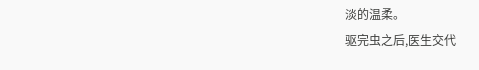淡的温柔。
驱完虫之后,医生交代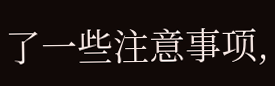了一些注意事项,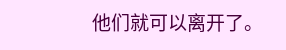他们就可以离开了。